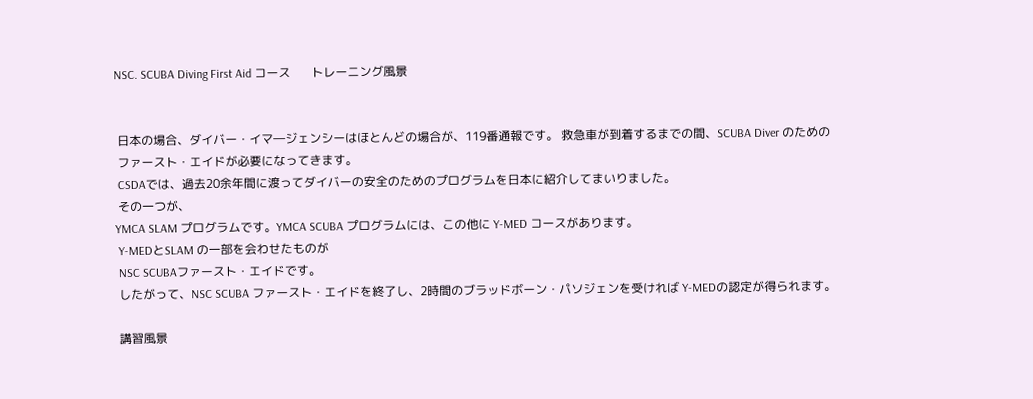NSC. SCUBA Diving First Aid コース       トレーニング風景


 日本の場合、ダイバー・イマ―ジェンシーはほとんどの場合が、119番通報です。 救急車が到着するまでの間、SCUBA Diver のための
 ファースト・エイドが必要になってきます。
 CSDAでは、過去20余年間に渡ってダイバーの安全のためのプログラムを日本に紹介してまいりました。
 その一つが、
YMCA SLAM プログラムです。YMCA SCUBA プログラムには、この他に Y-MED コースがあります。
 Y-MEDとSLAM の一部を会わせたものが
 NSC SCUBAファースト・エイドです。
 したがって、NSC SCUBA ファースト・エイドを終了し、2時間のブラッドボーン・パソジェンを受ければ Y-MEDの認定が得られます。

 講習風景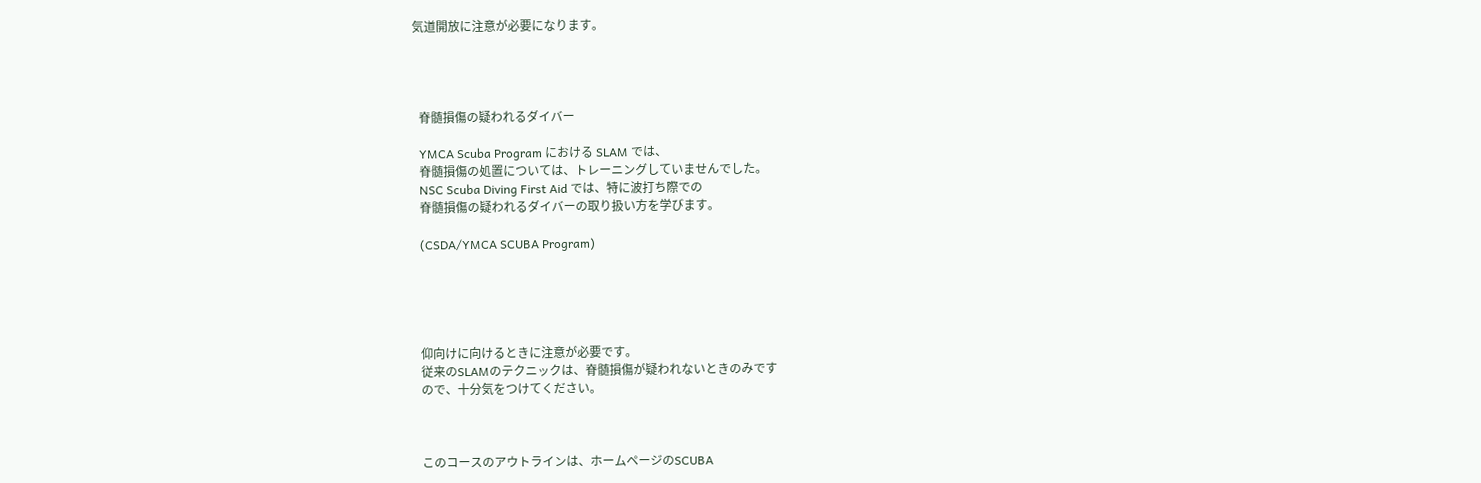気道開放に注意が必要になります。




  脊髄損傷の疑われるダイバー

  YMCA Scuba Program における SLAM では、
  脊髄損傷の処置については、トレーニングしていませんでした。
  NSC Scuba Diving First Aid では、特に波打ち際での
  脊髄損傷の疑われるダイバーの取り扱い方を学びます。

  (CSDA/YMCA SCUBA Program)





  仰向けに向けるときに注意が必要です。
  従来のSLAMのテクニックは、脊髄損傷が疑われないときのみです
  ので、十分気をつけてください。



  このコースのアウトラインは、ホームページのSCUBA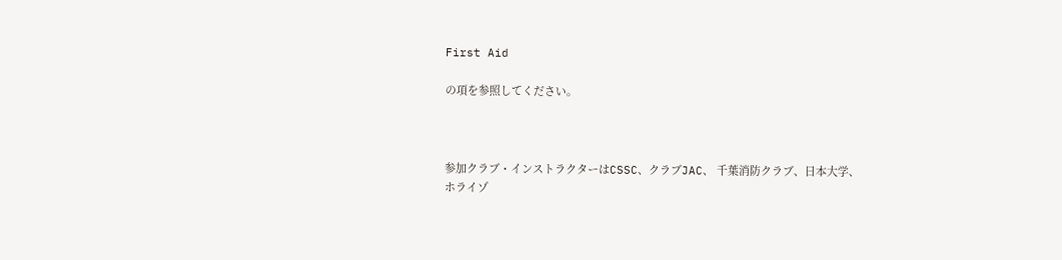First Aid

の項を参照してください。



参加クラブ・インストラクターはCSSC、クラブJAC、 千葉消防クラブ、日本大学、
ホライゾ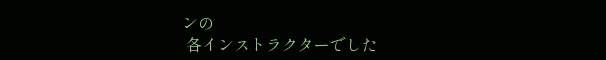ンの
 各インストラクターでした